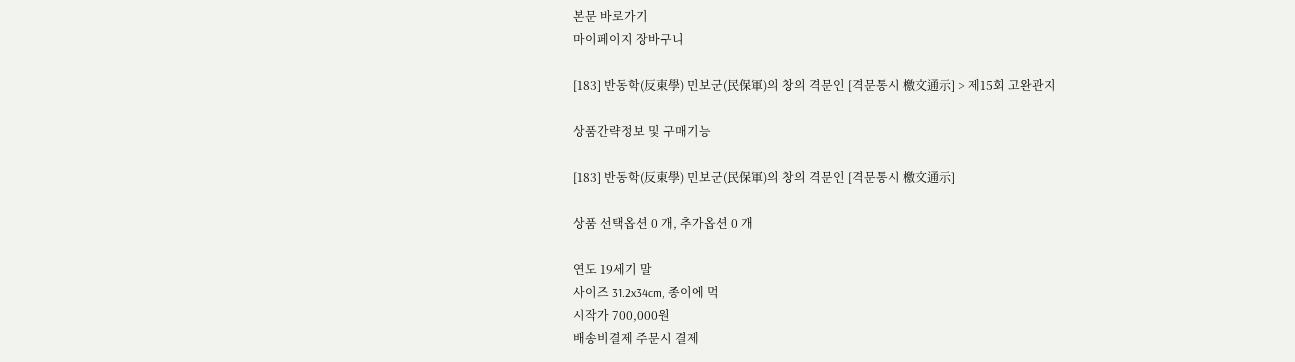본문 바로가기
마이페이지 장바구니

[183] 반동학(反東學) 민보군(民保軍)의 창의 격문인 [격문통시 檄文通示] > 제15회 고완관지

상품간략정보 및 구매기능

[183] 반동학(反東學) 민보군(民保軍)의 창의 격문인 [격문통시 檄文通示]

상품 선택옵션 0 개, 추가옵션 0 개

연도 19세기 말
사이즈 31.2x34cm, 종이에 먹
시작가 700,000원
배송비결제 주문시 결제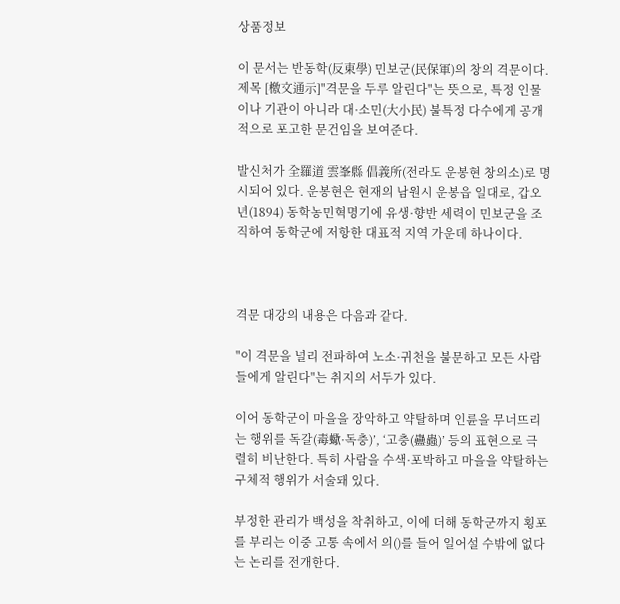상품정보

이 문서는 반동학(反東學) 민보군(民保軍)의 창의 격문이다. 제목 [檄文通示]"격문을 두루 알린다"는 뜻으로, 특정 인물이나 기관이 아니라 대·소민(大小民) 불특정 다수에게 공개적으로 포고한 문건임을 보여준다.

발신처가 全羅道 雲峯縣 倡義所(전라도 운봉현 창의소)로 명시되어 있다. 운봉현은 현재의 남원시 운봉읍 일대로, 갑오년(1894) 동학농민혁명기에 유생·향반 세력이 민보군을 조직하여 동학군에 저항한 대표적 지역 가운데 하나이다.



격문 대강의 내용은 다음과 같다.

"이 격문을 널리 전파하여 노소·귀천을 불문하고 모든 사람들에게 알린다"는 취지의 서두가 있다.

이어 동학군이 마을을 장악하고 약탈하며 인륜을 무너뜨리는 행위를 독갈(毒蠍·독충)’, ‘고충(蠱蟲)’ 등의 표현으로 극렬히 비난한다. 특히 사람을 수색·포박하고 마을을 약탈하는 구체적 행위가 서술돼 있다.

부정한 관리가 백성을 착취하고, 이에 더해 동학군까지 횡포를 부리는 이중 고통 속에서 의()를 들어 일어설 수밖에 없다는 논리를 전개한다.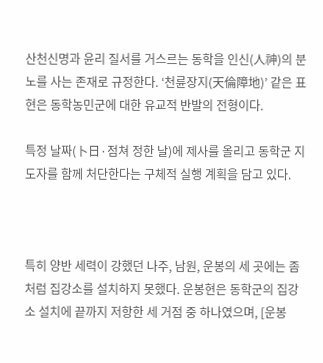산천신명과 윤리 질서를 거스르는 동학을 인신(人神)의 분노를 사는 존재로 규정한다. ‘천륜장지(天倫障地)’ 같은 표현은 동학농민군에 대한 유교적 반발의 전형이다.

특정 날짜(卜日·점쳐 정한 날)에 제사를 올리고 동학군 지도자를 함께 처단한다는 구체적 실행 계획을 담고 있다.



특히 양반 세력이 강했던 나주, 남원, 운봉의 세 곳에는 좀처럼 집강소를 설치하지 못했다. 운봉현은 동학군의 집강소 설치에 끝까지 저항한 세 거점 중 하나였으며, [운봉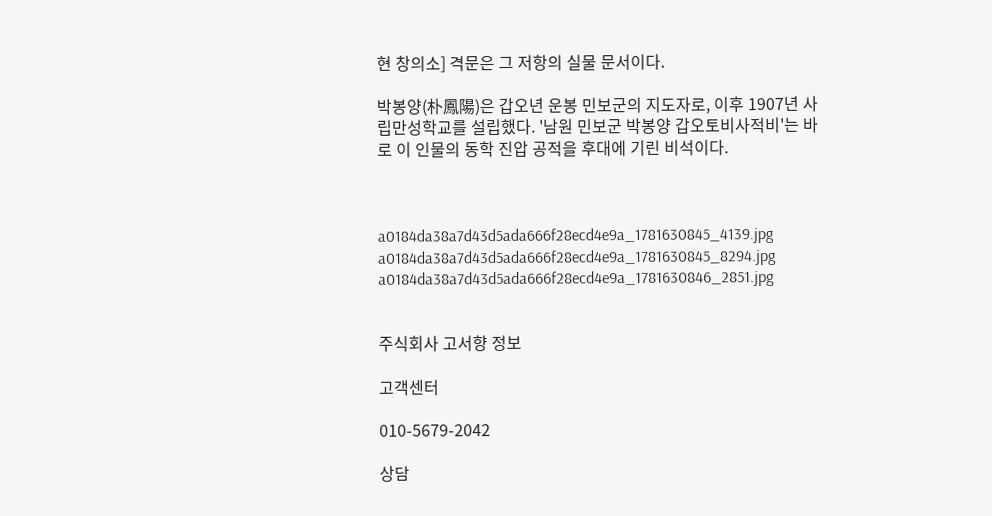현 창의소] 격문은 그 저항의 실물 문서이다.

박봉양(朴鳳陽)은 갑오년 운봉 민보군의 지도자로, 이후 1907년 사립만성학교를 설립했다. '남원 민보군 박봉양 갑오토비사적비'는 바로 이 인물의 동학 진압 공적을 후대에 기린 비석이다.



a0184da38a7d43d5ada666f28ecd4e9a_1781630845_4139.jpg
a0184da38a7d43d5ada666f28ecd4e9a_1781630845_8294.jpg
a0184da38a7d43d5ada666f28ecd4e9a_1781630846_2851.jpg


주식회사 고서향 정보

고객센터

010-5679-2042

상담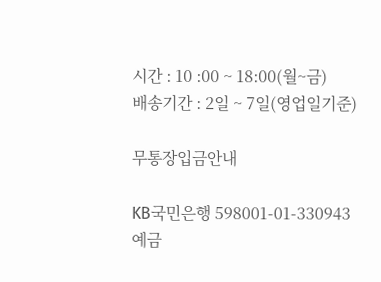시간 : 10 :00 ~ 18:00(월~금)
배송기간 : 2일 ~ 7일(영업일기준)

무통장입금안내

KB국민은행 598001-01-330943
예금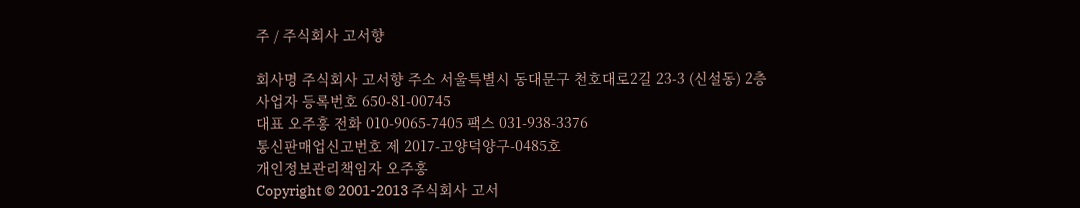주 / 주식회사 고서향

회사명 주식회사 고서향 주소 서울특별시 동대문구 천호대로2길 23-3 (신설동) 2층
사업자 등록번호 650-81-00745
대표 오주홍 전화 010-9065-7405 팩스 031-938-3376
통신판매업신고번호 제 2017-고양덕양구-0485호
개인정보관리책임자 오주홍
Copyright © 2001-2013 주식회사 고서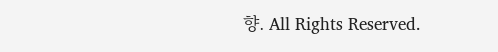향. All Rights Reserved.